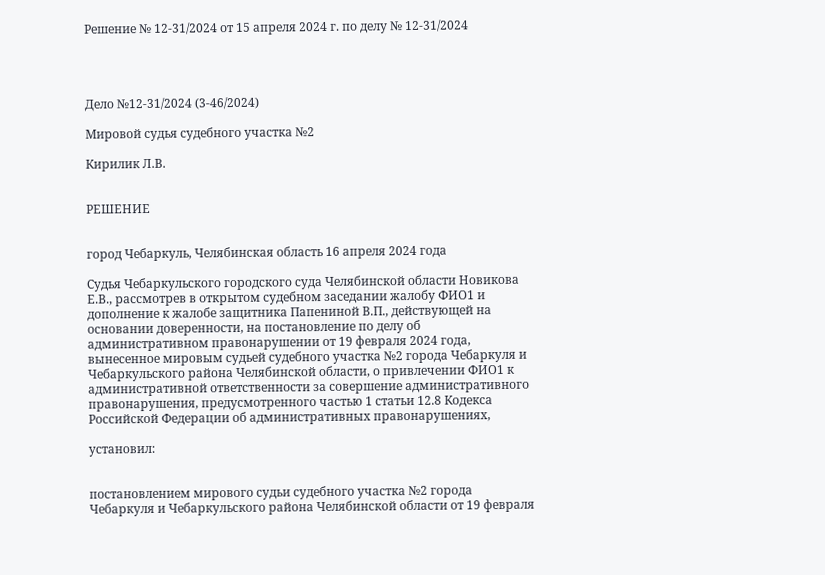Решение № 12-31/2024 от 15 апреля 2024 г. по делу № 12-31/2024




Дело №12-31/2024 (3-46/2024)

Мировой судья судебного участка №2

Кирилик Л.В.


РЕШЕНИЕ


город Чебаркуль, Челябинская область 16 апреля 2024 года

Судья Чебаркульского городского суда Челябинской области Новикова Е.В., рассмотрев в открытом судебном заседании жалобу ФИО1 и дополнение к жалобе защитника Папениной В.П., действующей на основании доверенности, на постановление по делу об административном правонарушении от 19 февраля 2024 года, вынесенное мировым судьей судебного участка №2 города Чебаркуля и Чебаркульского района Челябинской области, о привлечении ФИО1 к административной ответственности за совершение административного правонарушения, предусмотренного частью 1 статьи 12.8 Кодекса Российской Федерации об административных правонарушениях,

установил:


постановлением мирового судьи судебного участка №2 города Чебаркуля и Чебаркульского района Челябинской области от 19 февраля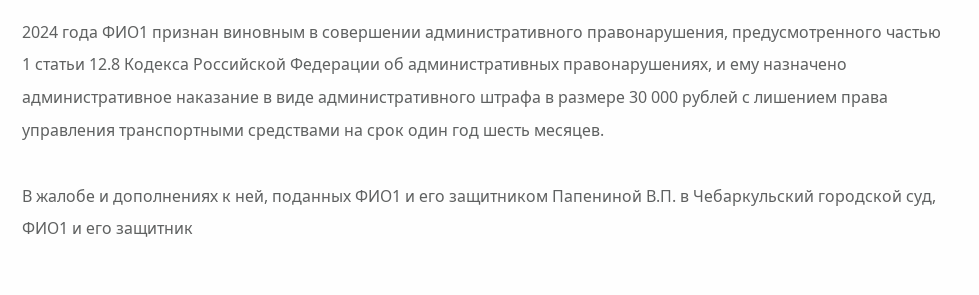2024 года ФИО1 признан виновным в совершении административного правонарушения, предусмотренного частью 1 статьи 12.8 Кодекса Российской Федерации об административных правонарушениях, и ему назначено административное наказание в виде административного штрафа в размере 30 000 рублей с лишением права управления транспортными средствами на срок один год шесть месяцев.

В жалобе и дополнениях к ней, поданных ФИО1 и его защитником Папениной В.П. в Чебаркульский городской суд, ФИО1 и его защитник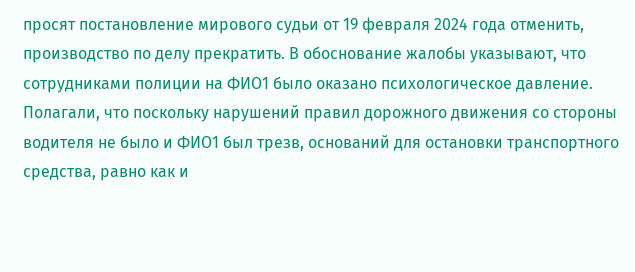просят постановление мирового судьи от 19 февраля 2024 года отменить, производство по делу прекратить. В обоснование жалобы указывают, что сотрудниками полиции на ФИО1 было оказано психологическое давление. Полагали, что поскольку нарушений правил дорожного движения со стороны водителя не было и ФИО1 был трезв, оснований для остановки транспортного средства, равно как и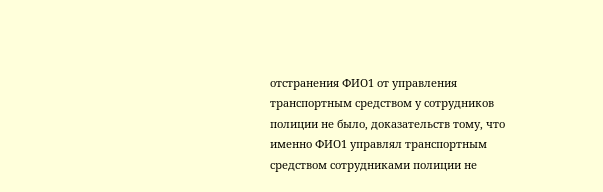отстранения ФИО1 от управления транспортным средством у сотрудников полиции не было, доказательств тому, что именно ФИО1 управлял транспортным средством сотрудниками полиции не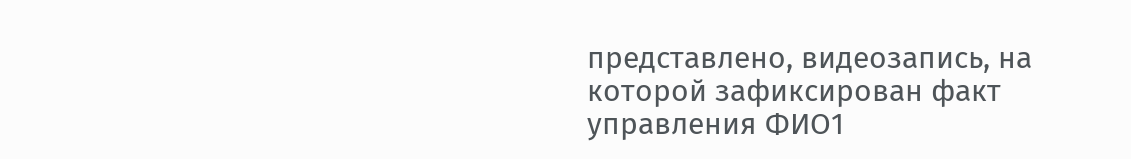представлено, видеозапись, на которой зафиксирован факт управления ФИО1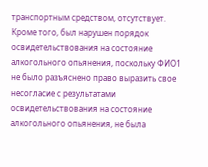транспортным средством, отсутствует. Кроме того, был нарушен порядок освидетельствования на состояние алкогольного опьянения, поскольку ФИО1 не было разъяснено право выразить свое несогласие с результатами освидетельствования на состояние алкогольного опьянения, не была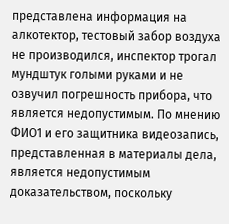представлена информация на алкотектор, тестовый забор воздуха не производился, инспектор трогал мундштук голыми руками и не озвучил погрешность прибора, что является недопустимым. По мнению ФИО1 и его защитника видеозапись, представленная в материалы дела, является недопустимым доказательством, поскольку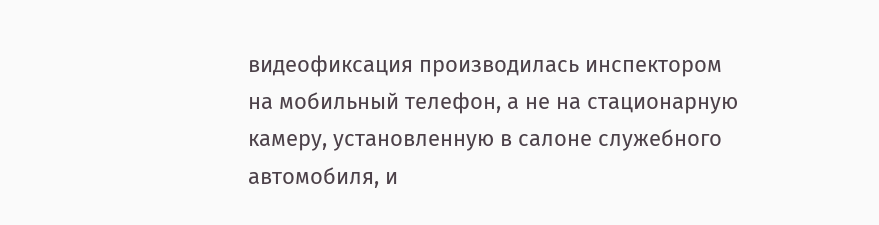видеофиксация производилась инспектором на мобильный телефон, а не на стационарную камеру, установленную в салоне служебного автомобиля, и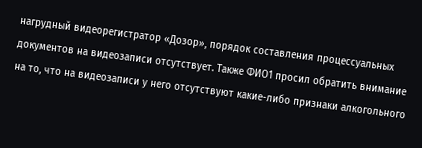нагрудный видеорегистратор «Дозор», порядок составления процессуальных документов на видеозаписи отсутствует. Также ФИО1 просил обратить внимание на то, что на видеозаписи у него отсутствуют какие-либо признаки алкогольного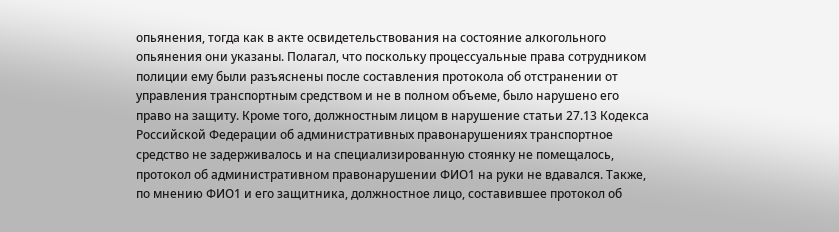опьянения, тогда как в акте освидетельствования на состояние алкогольного опьянения они указаны. Полагал, что поскольку процессуальные права сотрудником полиции ему были разъяснены после составления протокола об отстранении от управления транспортным средством и не в полном объеме, было нарушено его право на защиту. Кроме того, должностным лицом в нарушение статьи 27.13 Кодекса Российской Федерации об административных правонарушениях транспортное средство не задерживалось и на специализированную стоянку не помещалось, протокол об административном правонарушении ФИО1 на руки не вдавался. Также, по мнению ФИО1 и его защитника, должностное лицо, составившее протокол об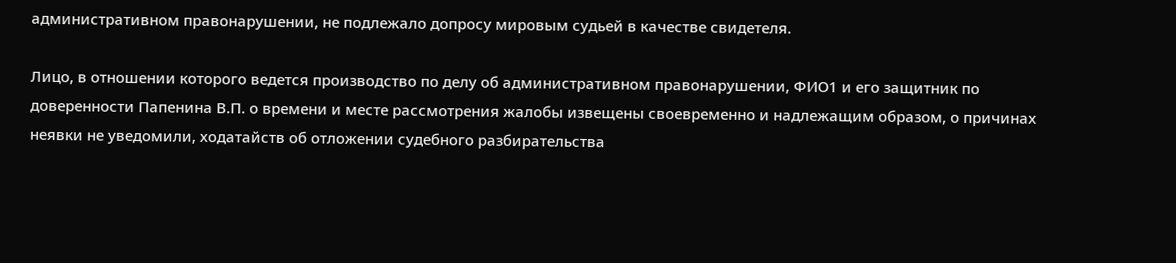административном правонарушении, не подлежало допросу мировым судьей в качестве свидетеля.

Лицо, в отношении которого ведется производство по делу об административном правонарушении, ФИО1 и его защитник по доверенности Папенина В.П. о времени и месте рассмотрения жалобы извещены своевременно и надлежащим образом, о причинах неявки не уведомили, ходатайств об отложении судебного разбирательства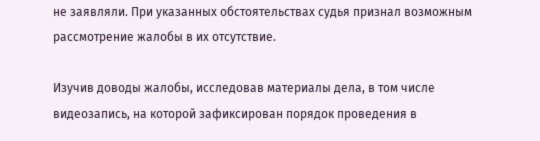не заявляли. При указанных обстоятельствах судья признал возможным рассмотрение жалобы в их отсутствие.

Изучив доводы жалобы, исследовав материалы дела, в том числе видеозапись, на которой зафиксирован порядок проведения в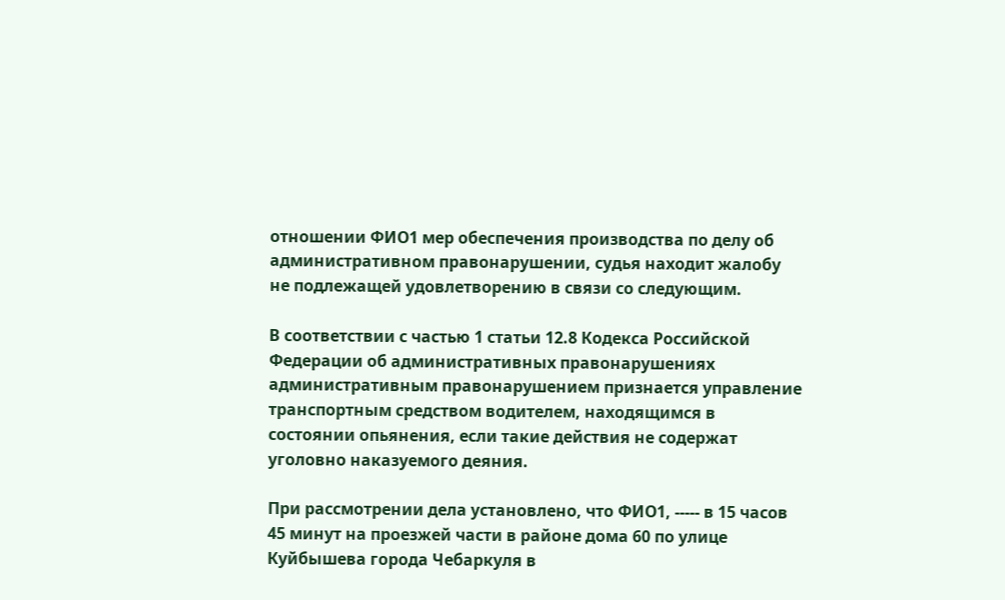отношении ФИО1 мер обеспечения производства по делу об административном правонарушении, судья находит жалобу не подлежащей удовлетворению в связи со следующим.

В соответствии с частью 1 статьи 12.8 Кодекса Российской Федерации об административных правонарушениях административным правонарушением признается управление транспортным средством водителем, находящимся в состоянии опьянения, если такие действия не содержат уголовно наказуемого деяния.

При рассмотрении дела установлено, что ФИО1, ----- в 15 часов 45 минут на проезжей части в районе дома 60 по улице Куйбышева города Чебаркуля в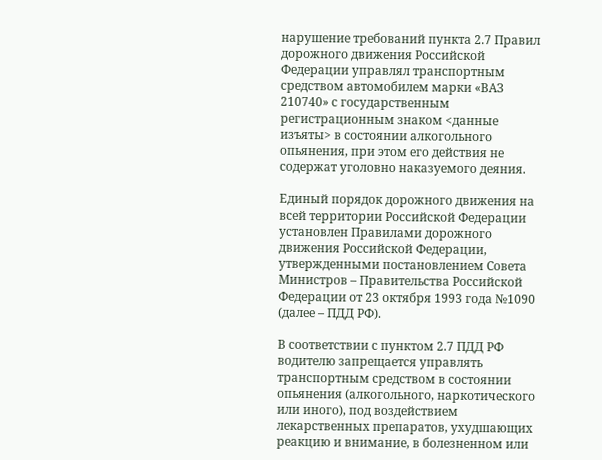нарушение требований пункта 2.7 Правил дорожного движения Российской Федерации управлял транспортным средством автомобилем марки «ВАЗ 210740» с государственным регистрационным знаком <данные изъяты> в состоянии алкогольного опьянения, при этом его действия не содержат уголовно наказуемого деяния.

Единый порядок дорожного движения на всей территории Российской Федерации установлен Правилами дорожного движения Российской Федерации, утвержденными постановлением Совета Министров – Правительства Российской Федерации от 23 октября 1993 года №1090 (далее – ПДД РФ).

В соответствии с пунктом 2.7 ПДД РФ водителю запрещается управлять транспортным средством в состоянии опьянения (алкогольного, наркотического или иного), под воздействием лекарственных препаратов, ухудшающих реакцию и внимание, в болезненном или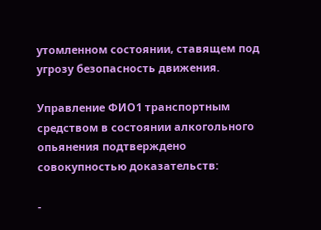утомленном состоянии, ставящем под угрозу безопасность движения.

Управление ФИО1 транспортным средством в состоянии алкогольного опьянения подтверждено совокупностью доказательств:

-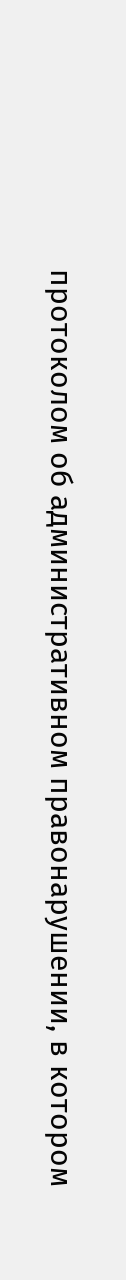протоколом об административном правонарушении, в котором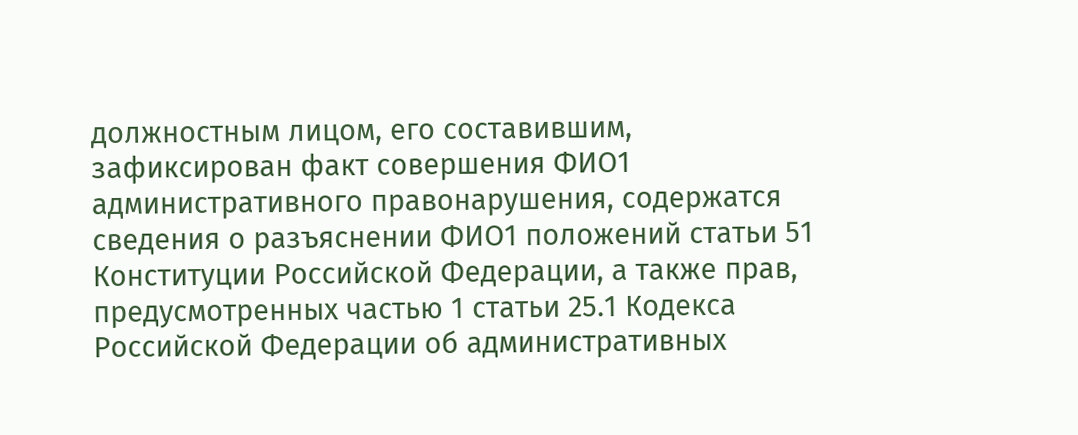должностным лицом, его составившим, зафиксирован факт совершения ФИО1 административного правонарушения, содержатся сведения о разъяснении ФИО1 положений статьи 51 Конституции Российской Федерации, а также прав, предусмотренных частью 1 статьи 25.1 Кодекса Российской Федерации об административных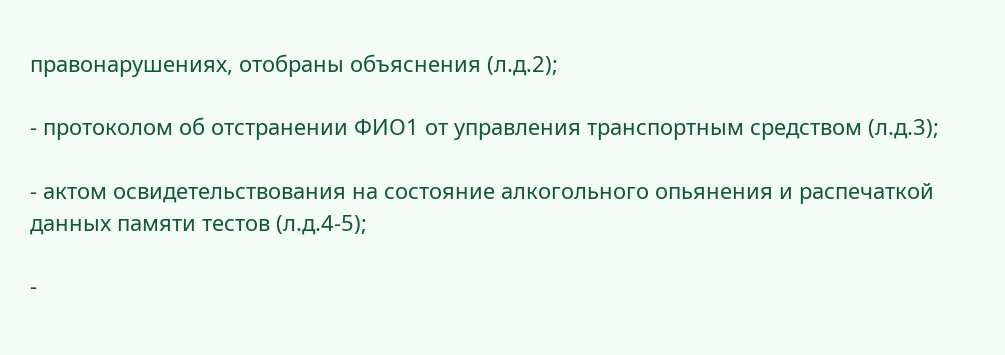правонарушениях, отобраны объяснения (л.д.2);

- протоколом об отстранении ФИО1 от управления транспортным средством (л.д.3);

- актом освидетельствования на состояние алкогольного опьянения и распечаткой данных памяти тестов (л.д.4-5);

-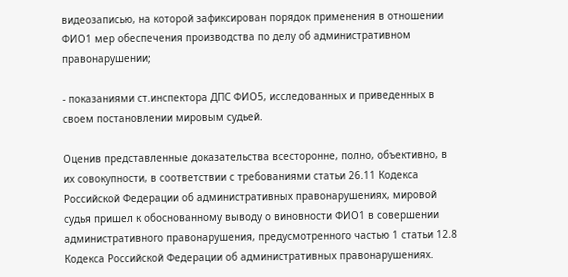видеозаписью, на которой зафиксирован порядок применения в отношении ФИО1 мер обеспечения производства по делу об административном правонарушении;

- показаниями ст.инспектора ДПС ФИО5, исследованных и приведенных в своем постановлении мировым судьей.

Оценив представленные доказательства всесторонне, полно, объективно, в их совокупности, в соответствии с требованиями статьи 26.11 Кодекса Российской Федерации об административных правонарушениях, мировой судья пришел к обоснованному выводу о виновности ФИО1 в совершении административного правонарушения, предусмотренного частью 1 статьи 12.8 Кодекса Российской Федерации об административных правонарушениях.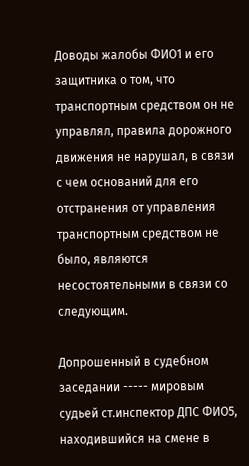Доводы жалобы ФИО1 и его защитника о том, что транспортным средством он не управлял, правила дорожного движения не нарушал, в связи с чем оснований для его отстранения от управления транспортным средством не было, являются несостоятельными в связи со следующим.

Допрошенный в судебном заседании ----- мировым судьей ст.инспектор ДПС ФИО5, находившийся на смене в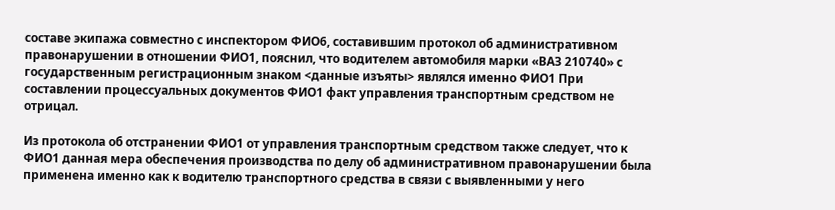составе экипажа совместно с инспектором ФИО6, составившим протокол об административном правонарушении в отношении ФИО1, пояснил, что водителем автомобиля марки «ВАЗ 210740» с государственным регистрационным знаком <данные изъяты> являлся именно ФИО1 При составлении процессуальных документов ФИО1 факт управления транспортным средством не отрицал.

Из протокола об отстранении ФИО1 от управления транспортным средством также следует, что к ФИО1 данная мера обеспечения производства по делу об административном правонарушении была применена именно как к водителю транспортного средства в связи с выявленными у него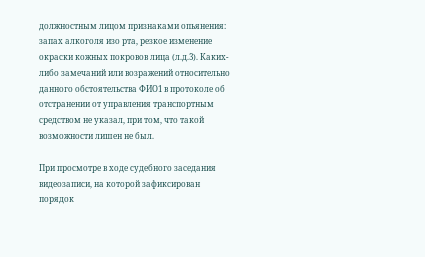должностным лицом признаками опьянения: запах алкоголя изо рта, резкое изменение окраски кожных покровов лица (л.д.3). Каких-либо замечаний или возражений относительно данного обстоятельства ФИО1 в протоколе об отстранении от управления транспортным средством не указал, при том, что такой возможности лишен не был.

При просмотре в ходе судебного заседания видеозаписи, на которой зафиксирован порядок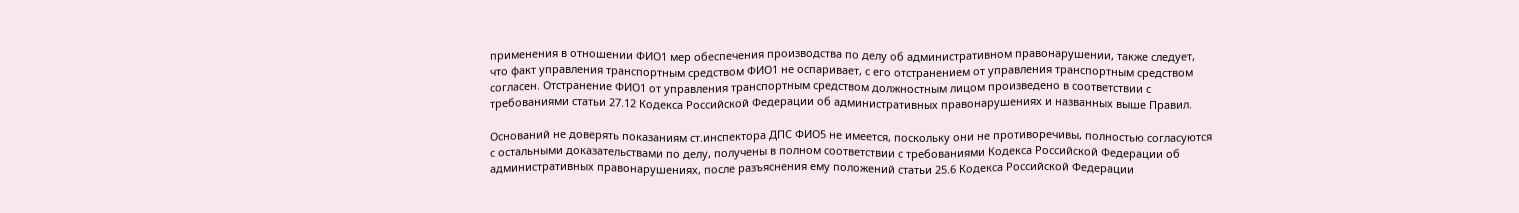применения в отношении ФИО1 мер обеспечения производства по делу об административном правонарушении, также следует, что факт управления транспортным средством ФИО1 не оспаривает, с его отстранением от управления транспортным средством согласен. Отстранение ФИО1 от управления транспортным средством должностным лицом произведено в соответствии с требованиями статьи 27.12 Кодекса Российской Федерации об административных правонарушениях и названных выше Правил.

Оснований не доверять показаниям ст.инспектора ДПС ФИО5 не имеется, поскольку они не противоречивы, полностью согласуются с остальными доказательствами по делу, получены в полном соответствии с требованиями Кодекса Российской Федерации об административных правонарушениях, после разъяснения ему положений статьи 25.6 Кодекса Российской Федерации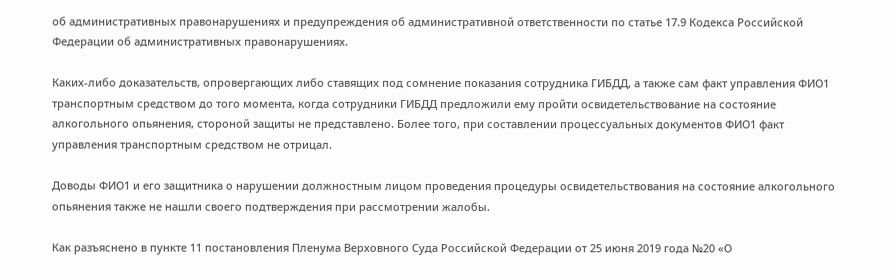об административных правонарушениях и предупреждения об административной ответственности по статье 17.9 Кодекса Российской Федерации об административных правонарушениях.

Каких-либо доказательств, опровергающих либо ставящих под сомнение показания сотрудника ГИБДД, а также сам факт управления ФИО1 транспортным средством до того момента, когда сотрудники ГИБДД предложили ему пройти освидетельствование на состояние алкогольного опьянения, стороной защиты не представлено. Более того, при составлении процессуальных документов ФИО1 факт управления транспортным средством не отрицал.

Доводы ФИО1 и его защитника о нарушении должностным лицом проведения процедуры освидетельствования на состояние алкогольного опьянения также не нашли своего подтверждения при рассмотрении жалобы.

Как разъяснено в пункте 11 постановления Пленума Верховного Суда Российской Федерации от 25 июня 2019 года №20 «О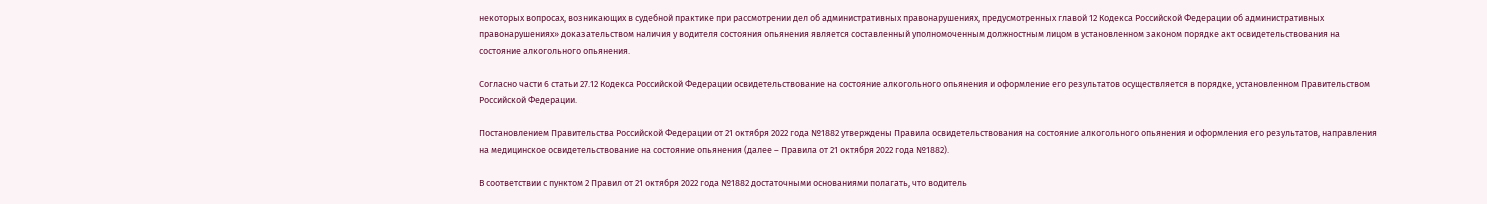некоторых вопросах, возникающих в судебной практике при рассмотрении дел об административных правонарушениях, предусмотренных главой 12 Кодекса Российской Федерации об административных правонарушениях» доказательством наличия у водителя состояния опьянения является составленный уполномоченным должностным лицом в установленном законом порядке акт освидетельствования на состояние алкогольного опьянения.

Согласно части 6 статьи 27.12 Кодекса Российской Федерации освидетельствование на состояние алкогольного опьянения и оформление его результатов осуществляется в порядке, установленном Правительством Российской Федерации.

Постановлением Правительства Российской Федерации от 21 октября 2022 года №1882 утверждены Правила освидетельствования на состояние алкогольного опьянения и оформления его результатов, направления на медицинское освидетельствование на состояние опьянения (далее – Правила от 21 октября 2022 года №1882).

В соответствии с пунктом 2 Правил от 21 октября 2022 года №1882 достаточными основаниями полагать, что водитель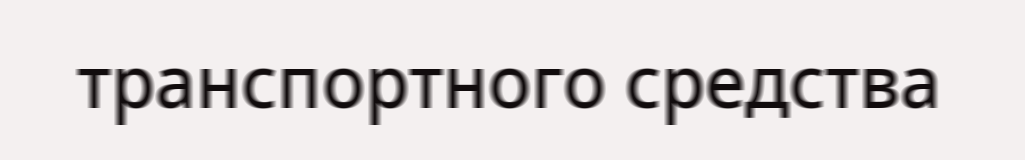транспортного средства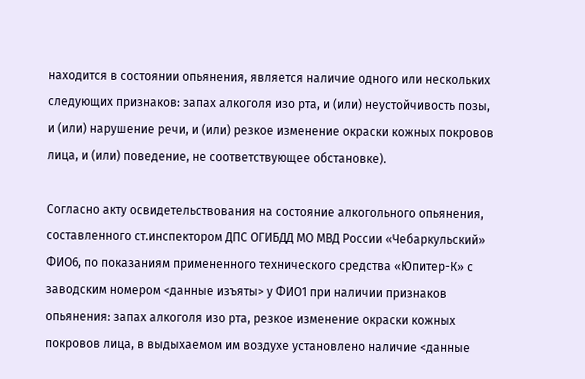находится в состоянии опьянения, является наличие одного или нескольких следующих признаков: запах алкоголя изо рта, и (или) неустойчивость позы, и (или) нарушение речи, и (или) резкое изменение окраски кожных покровов лица, и (или) поведение, не соответствующее обстановке).

Согласно акту освидетельствования на состояние алкогольного опьянения, составленного ст.инспектором ДПС ОГИБДД МО МВД России «Чебаркульский» ФИО6, по показаниям примененного технического средства «Юпитер-К» с заводским номером <данные изъяты> у ФИО1 при наличии признаков опьянения: запах алкоголя изо рта, резкое изменение окраски кожных покровов лица, в выдыхаемом им воздухе установлено наличие <данные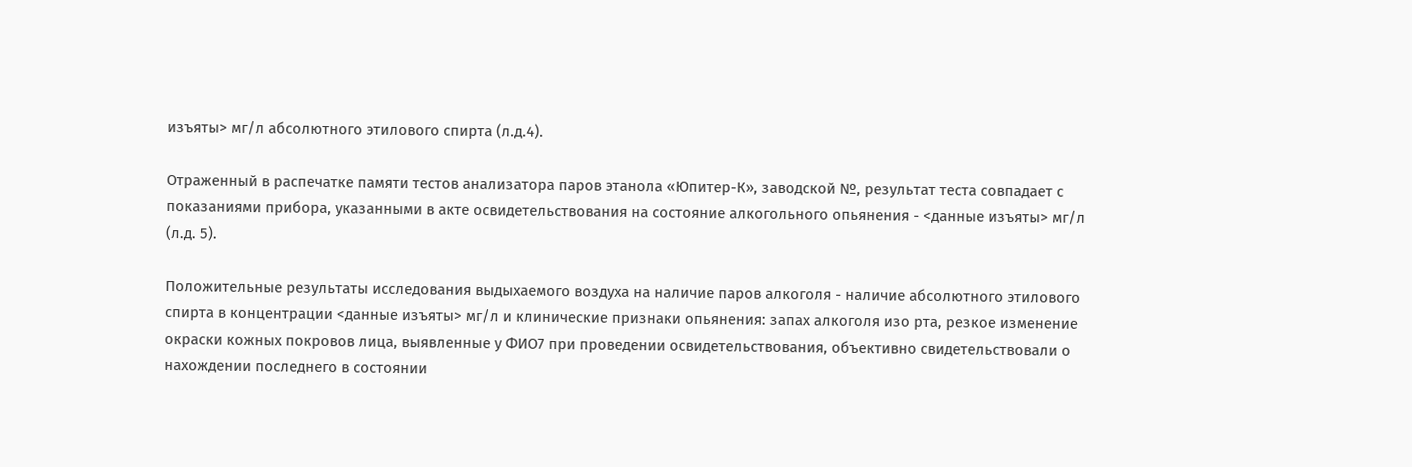изъяты> мг/л абсолютного этилового спирта (л.д.4).

Отраженный в распечатке памяти тестов анализатора паров этанола «Юпитер-К», заводской №, результат теста совпадает с показаниями прибора, указанными в акте освидетельствования на состояние алкогольного опьянения - <данные изъяты> мг/л (л.д. 5).

Положительные результаты исследования выдыхаемого воздуха на наличие паров алкоголя - наличие абсолютного этилового спирта в концентрации <данные изъяты> мг/л и клинические признаки опьянения: запах алкоголя изо рта, резкое изменение окраски кожных покровов лица, выявленные у ФИО7 при проведении освидетельствования, объективно свидетельствовали о нахождении последнего в состоянии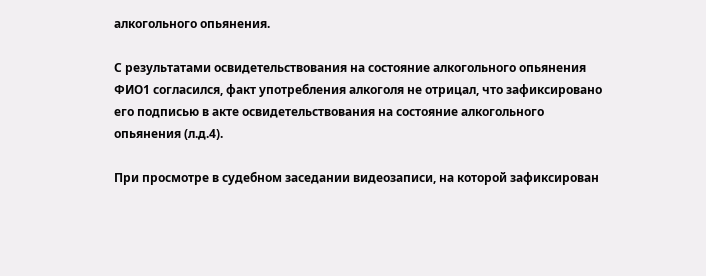алкогольного опьянения.

С результатами освидетельствования на состояние алкогольного опьянения ФИО1 согласился, факт употребления алкоголя не отрицал, что зафиксировано его подписью в акте освидетельствования на состояние алкогольного опьянения (л.д.4).

При просмотре в судебном заседании видеозаписи, на которой зафиксирован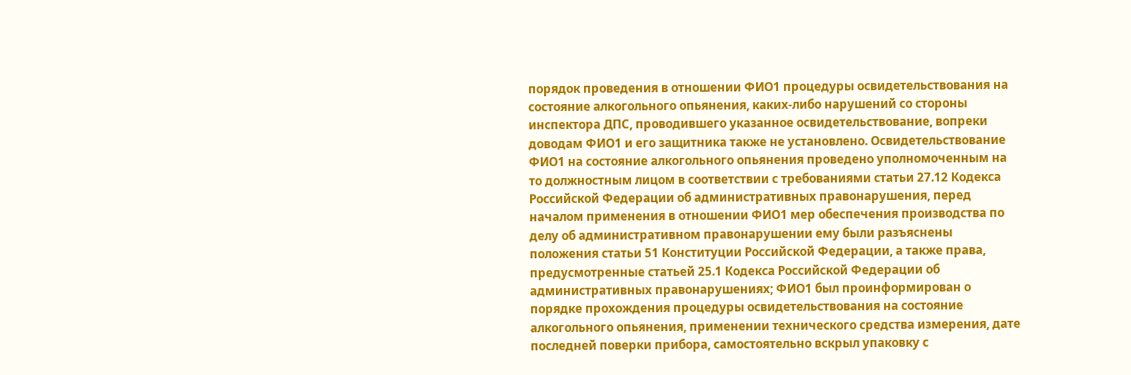порядок проведения в отношении ФИО1 процедуры освидетельствования на состояние алкогольного опьянения, каких-либо нарушений со стороны инспектора ДПС, проводившего указанное освидетельствование, вопреки доводам ФИО1 и его защитника также не установлено. Освидетельствование ФИО1 на состояние алкогольного опьянения проведено уполномоченным на то должностным лицом в соответствии с требованиями статьи 27.12 Кодекса Российской Федерации об административных правонарушения, перед началом применения в отношении ФИО1 мер обеспечения производства по делу об административном правонарушении ему были разъяснены положения статьи 51 Конституции Российской Федерации, а также права, предусмотренные статьей 25.1 Кодекса Российской Федерации об административных правонарушениях; ФИО1 был проинформирован о порядке прохождения процедуры освидетельствования на состояние алкогольного опьянения, применении технического средства измерения, дате последней поверки прибора, самостоятельно вскрыл упаковку с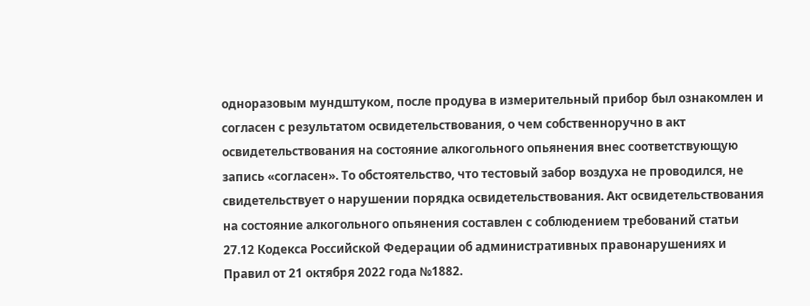одноразовым мундштуком, после продува в измерительный прибор был ознакомлен и согласен с результатом освидетельствования, о чем собственноручно в акт освидетельствования на состояние алкогольного опьянения внес соответствующую запись «согласен». То обстоятельство, что тестовый забор воздуха не проводился, не свидетельствует о нарушении порядка освидетельствования. Акт освидетельствования на состояние алкогольного опьянения составлен с соблюдением требований статьи 27.12 Кодекса Российской Федерации об административных правонарушениях и Правил от 21 октября 2022 года №1882.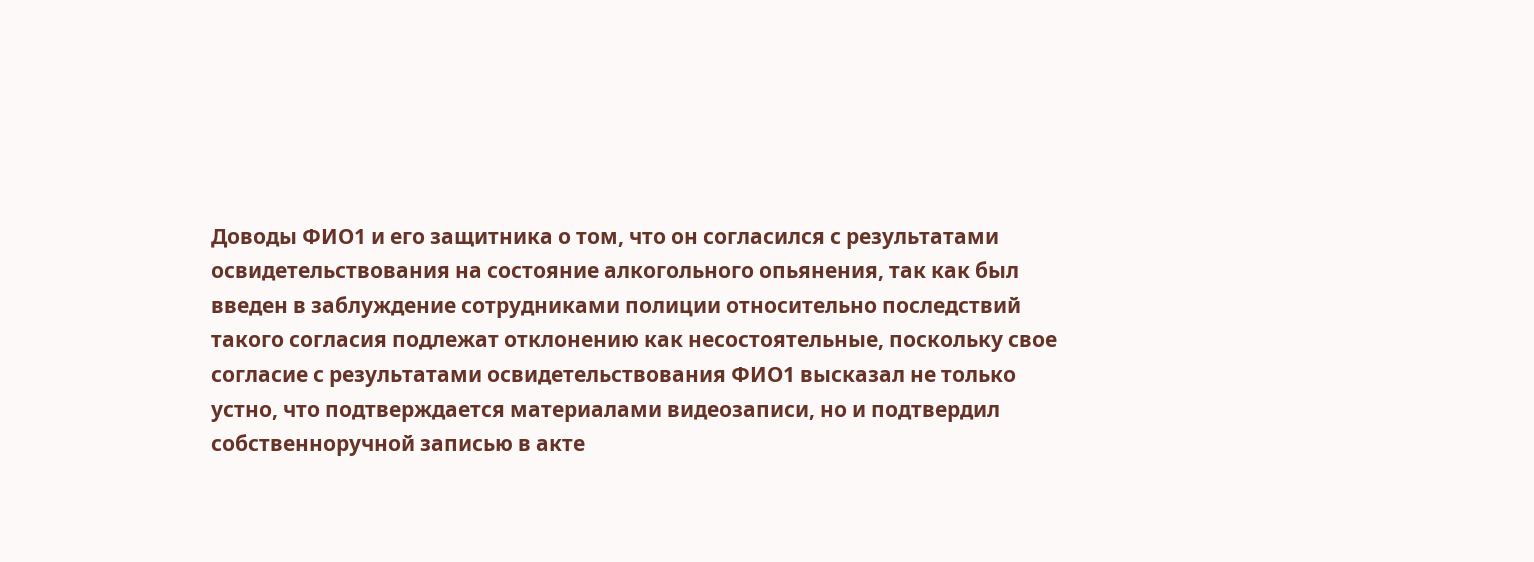Доводы ФИО1 и его защитника о том, что он согласился с результатами освидетельствования на состояние алкогольного опьянения, так как был введен в заблуждение сотрудниками полиции относительно последствий такого согласия подлежат отклонению как несостоятельные, поскольку свое согласие с результатами освидетельствования ФИО1 высказал не только устно, что подтверждается материалами видеозаписи, но и подтвердил собственноручной записью в акте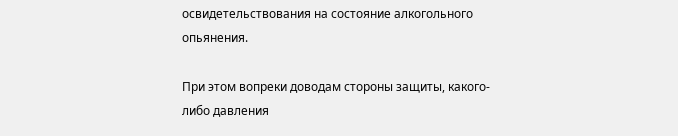освидетельствования на состояние алкогольного опьянения.

При этом вопреки доводам стороны защиты, какого-либо давления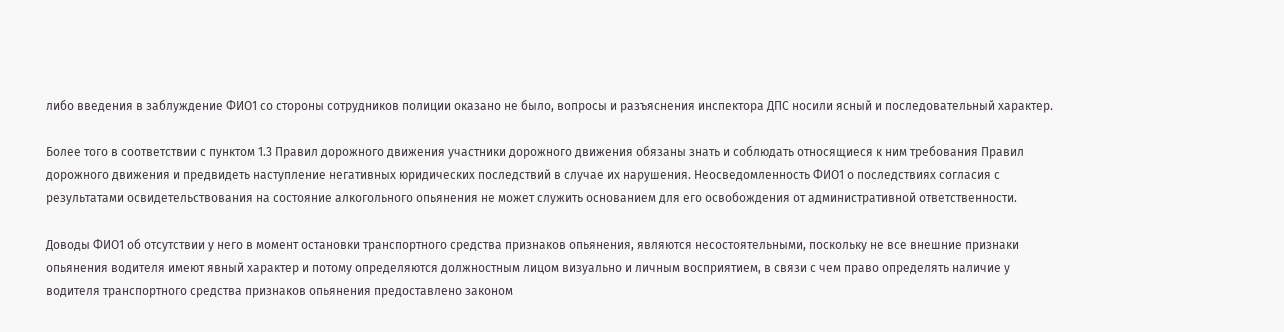либо введения в заблуждение ФИО1 со стороны сотрудников полиции оказано не было, вопросы и разъяснения инспектора ДПС носили ясный и последовательный характер.

Более того в соответствии с пунктом 1.3 Правил дорожного движения участники дорожного движения обязаны знать и соблюдать относящиеся к ним требования Правил дорожного движения и предвидеть наступление негативных юридических последствий в случае их нарушения. Неосведомленность ФИО1 о последствиях согласия с результатами освидетельствования на состояние алкогольного опьянения не может служить основанием для его освобождения от административной ответственности.

Доводы ФИО1 об отсутствии у него в момент остановки транспортного средства признаков опьянения, являются несостоятельными, поскольку не все внешние признаки опьянения водителя имеют явный характер и потому определяются должностным лицом визуально и личным восприятием, в связи с чем право определять наличие у водителя транспортного средства признаков опьянения предоставлено законом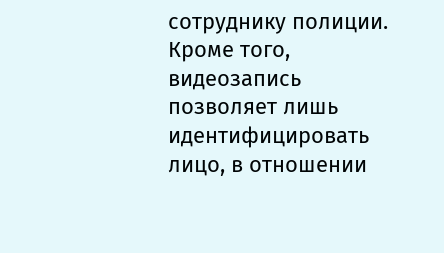сотруднику полиции. Кроме того, видеозапись позволяет лишь идентифицировать лицо, в отношении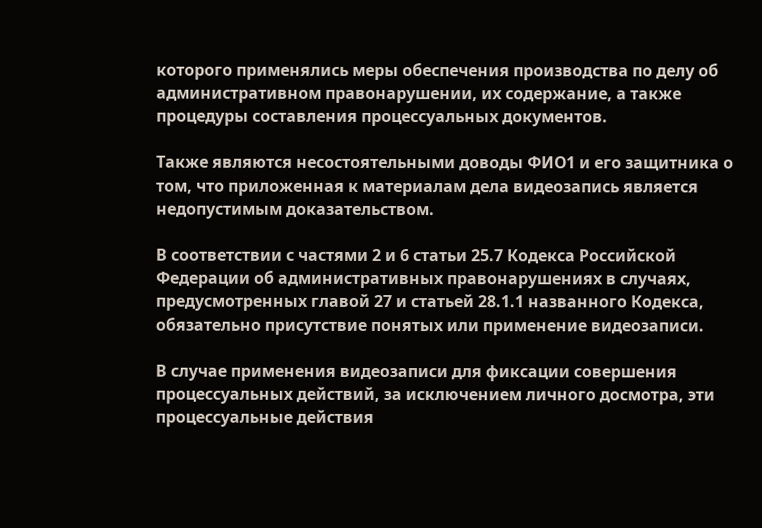которого применялись меры обеспечения производства по делу об административном правонарушении, их содержание, а также процедуры составления процессуальных документов.

Также являются несостоятельными доводы ФИО1 и его защитника о том, что приложенная к материалам дела видеозапись является недопустимым доказательством.

В соответствии с частями 2 и 6 статьи 25.7 Кодекса Российской Федерации об административных правонарушениях в случаях, предусмотренных главой 27 и статьей 28.1.1 названного Кодекса, обязательно присутствие понятых или применение видеозаписи.

В случае применения видеозаписи для фиксации совершения процессуальных действий, за исключением личного досмотра, эти процессуальные действия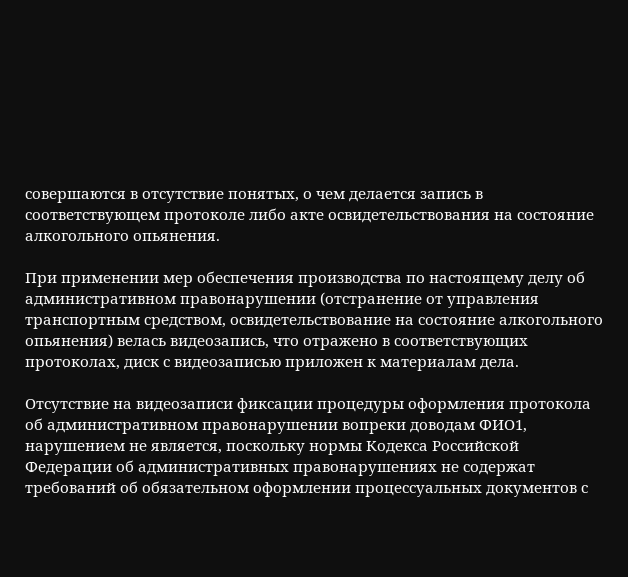совершаются в отсутствие понятых, о чем делается запись в соответствующем протоколе либо акте освидетельствования на состояние алкогольного опьянения.

При применении мер обеспечения производства по настоящему делу об административном правонарушении (отстранение от управления транспортным средством, освидетельствование на состояние алкогольного опьянения) велась видеозапись, что отражено в соответствующих протоколах, диск с видеозаписью приложен к материалам дела.

Отсутствие на видеозаписи фиксации процедуры оформления протокола об административном правонарушении вопреки доводам ФИО1, нарушением не является, поскольку нормы Кодекса Российской Федерации об административных правонарушениях не содержат требований об обязательном оформлении процессуальных документов с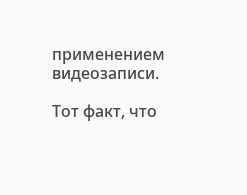применением видеозаписи.

Тот факт, что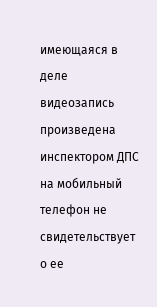имеющаяся в деле видеозапись произведена инспектором ДПС на мобильный телефон не свидетельствует о ее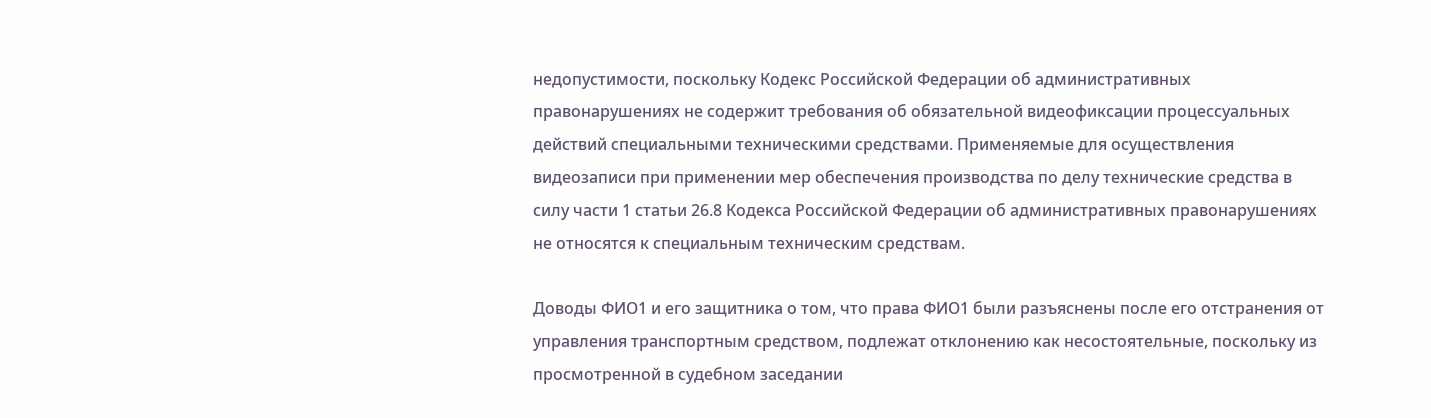недопустимости, поскольку Кодекс Российской Федерации об административных правонарушениях не содержит требования об обязательной видеофиксации процессуальных действий специальными техническими средствами. Применяемые для осуществления видеозаписи при применении мер обеспечения производства по делу технические средства в силу части 1 статьи 26.8 Кодекса Российской Федерации об административных правонарушениях не относятся к специальным техническим средствам.

Доводы ФИО1 и его защитника о том, что права ФИО1 были разъяснены после его отстранения от управления транспортным средством, подлежат отклонению как несостоятельные, поскольку из просмотренной в судебном заседании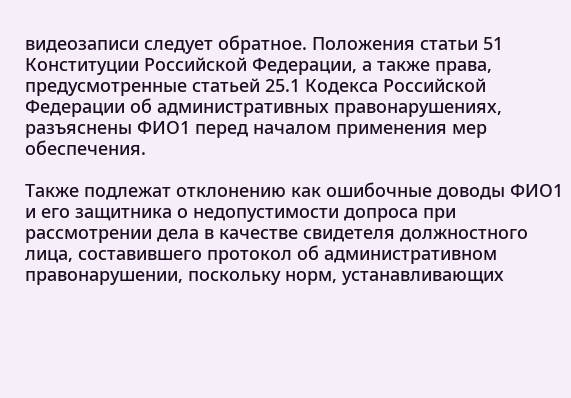видеозаписи следует обратное. Положения статьи 51 Конституции Российской Федерации, а также права, предусмотренные статьей 25.1 Кодекса Российской Федерации об административных правонарушениях, разъяснены ФИО1 перед началом применения мер обеспечения.

Также подлежат отклонению как ошибочные доводы ФИО1 и его защитника о недопустимости допроса при рассмотрении дела в качестве свидетеля должностного лица, составившего протокол об административном правонарушении, поскольку норм, устанавливающих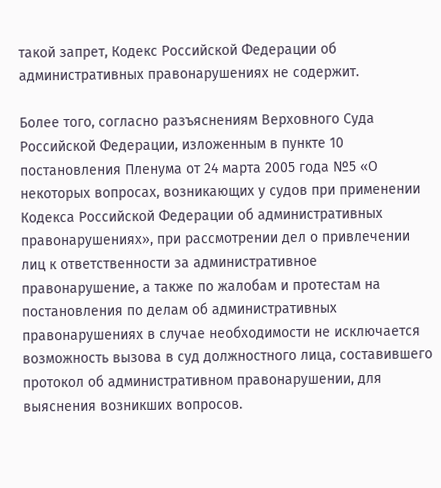такой запрет, Кодекс Российской Федерации об административных правонарушениях не содержит.

Более того, согласно разъяснениям Верховного Суда Российской Федерации, изложенным в пункте 10 постановления Пленума от 24 марта 2005 года №5 «О некоторых вопросах, возникающих у судов при применении Кодекса Российской Федерации об административных правонарушениях», при рассмотрении дел о привлечении лиц к ответственности за административное правонарушение, а также по жалобам и протестам на постановления по делам об административных правонарушениях в случае необходимости не исключается возможность вызова в суд должностного лица, составившего протокол об административном правонарушении, для выяснения возникших вопросов.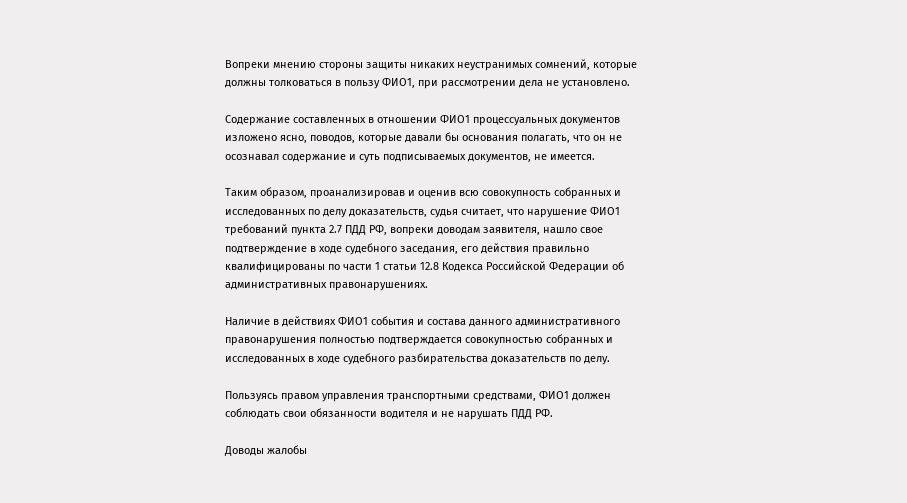Вопреки мнению стороны защиты никаких неустранимых сомнений, которые должны толковаться в пользу ФИО1, при рассмотрении дела не установлено.

Содержание составленных в отношении ФИО1 процессуальных документов изложено ясно, поводов, которые давали бы основания полагать, что он не осознавал содержание и суть подписываемых документов, не имеется.

Таким образом, проанализировав и оценив всю совокупность собранных и исследованных по делу доказательств, судья считает, что нарушение ФИО1 требований пункта 2.7 ПДД РФ, вопреки доводам заявителя, нашло свое подтверждение в ходе судебного заседания, его действия правильно квалифицированы по части 1 статьи 12.8 Кодекса Российской Федерации об административных правонарушениях.

Наличие в действиях ФИО1 события и состава данного административного правонарушения полностью подтверждается совокупностью собранных и исследованных в ходе судебного разбирательства доказательств по делу.

Пользуясь правом управления транспортными средствами, ФИО1 должен соблюдать свои обязанности водителя и не нарушать ПДД РФ.

Доводы жалобы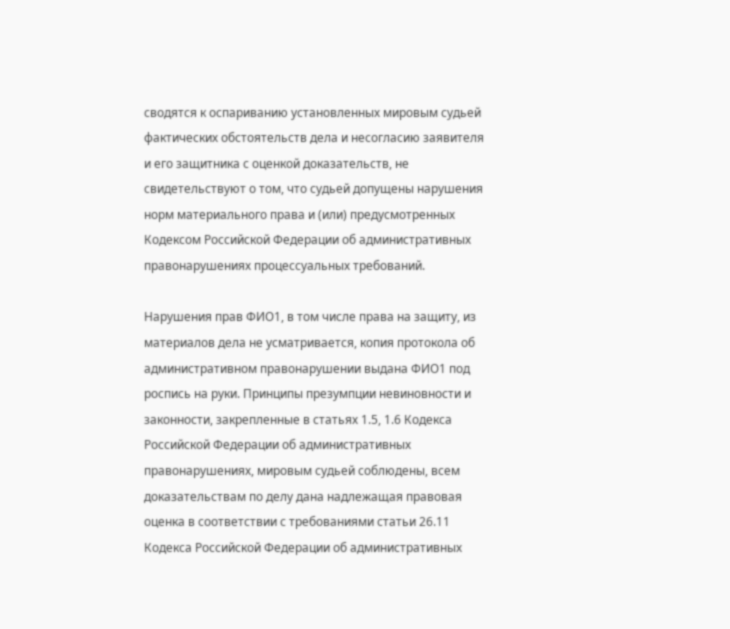сводятся к оспариванию установленных мировым судьей фактических обстоятельств дела и несогласию заявителя и его защитника с оценкой доказательств, не свидетельствуют о том, что судьей допущены нарушения норм материального права и (или) предусмотренных Кодексом Российской Федерации об административных правонарушениях процессуальных требований.

Нарушения прав ФИО1, в том числе права на защиту, из материалов дела не усматривается, копия протокола об административном правонарушении выдана ФИО1 под роспись на руки. Принципы презумпции невиновности и законности, закрепленные в статьях 1.5, 1.6 Кодекса Российской Федерации об административных правонарушениях, мировым судьей соблюдены, всем доказательствам по делу дана надлежащая правовая оценка в соответствии с требованиями статьи 26.11 Кодекса Российской Федерации об административных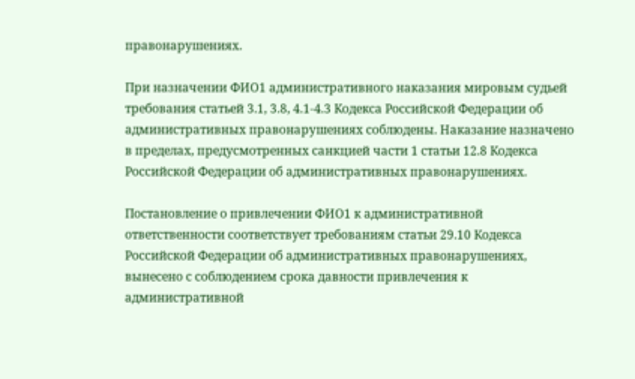правонарушениях.

При назначении ФИО1 административного наказания мировым судьей требования статьей 3.1, 3.8, 4.1-4.3 Кодекса Российской Федерации об административных правонарушениях соблюдены. Наказание назначено в пределах, предусмотренных санкцией части 1 статьи 12.8 Кодекса Российской Федерации об административных правонарушениях.

Постановление о привлечении ФИО1 к административной ответственности соответствует требованиям статьи 29.10 Кодекса Российской Федерации об административных правонарушениях, вынесено с соблюдением срока давности привлечения к административной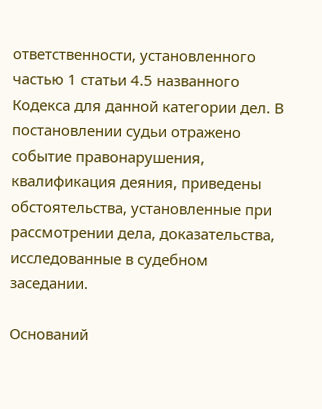ответственности, установленного частью 1 статьи 4.5 названного Кодекса для данной категории дел. В постановлении судьи отражено событие правонарушения, квалификация деяния, приведены обстоятельства, установленные при рассмотрении дела, доказательства, исследованные в судебном заседании.

Оснований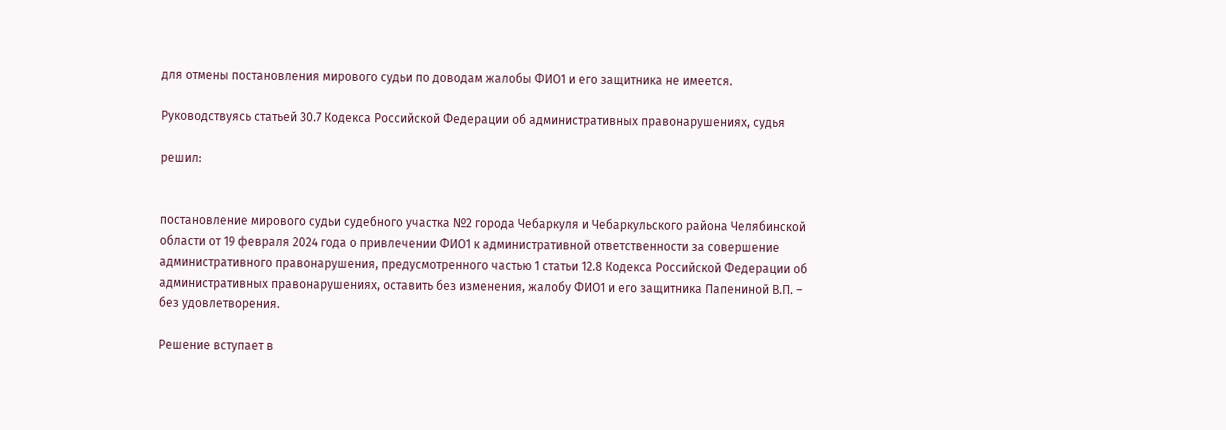для отмены постановления мирового судьи по доводам жалобы ФИО1 и его защитника не имеется.

Руководствуясь статьей 30.7 Кодекса Российской Федерации об административных правонарушениях, судья

решил:


постановление мирового судьи судебного участка №2 города Чебаркуля и Чебаркульского района Челябинской области от 19 февраля 2024 года о привлечении ФИО1 к административной ответственности за совершение административного правонарушения, предусмотренного частью 1 статьи 12.8 Кодекса Российской Федерации об административных правонарушениях, оставить без изменения, жалобу ФИО1 и его защитника Папениной В.П. – без удовлетворения.

Решение вступает в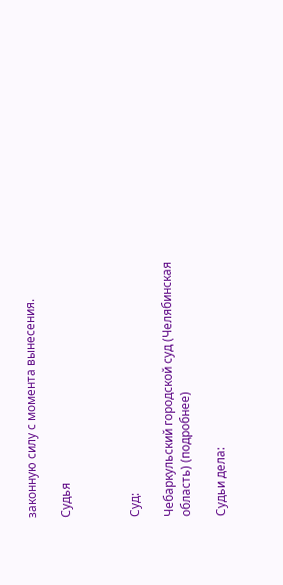законную силу с момента вынесения.

Судья



Суд:

Чебаркульский городской суд (Челябинская область) (подробнее)

Судьи дела: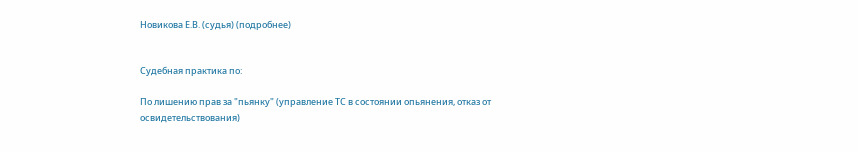Новикова Е.В. (судья) (подробнее)


Судебная практика по:

По лишению прав за "пьянку" (управление ТС в состоянии опьянения, отказ от освидетельствования)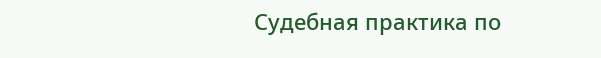Судебная практика по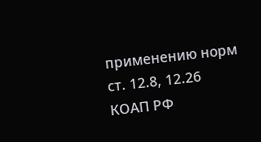применению норм ст. 12.8, 12.26 КОАП РФ